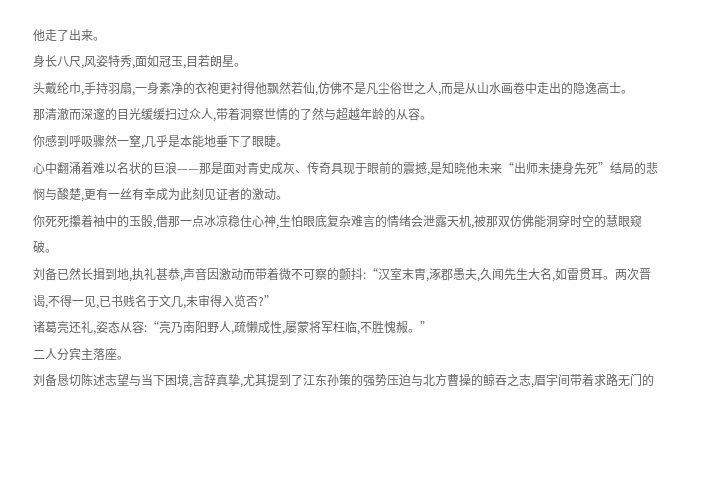他走了出来。
身长八尺,风姿特秀,面如冠玉,目若朗星。
头戴纶巾,手持羽扇,一身素净的衣袍更衬得他飘然若仙,仿佛不是凡尘俗世之人,而是从山水画卷中走出的隐逸高士。
那清澈而深邃的目光缓缓扫过众人,带着洞察世情的了然与超越年龄的从容。
你感到呼吸骤然一窒,几乎是本能地垂下了眼睫。
心中翻涌着难以名状的巨浪——那是面对青史成灰、传奇具现于眼前的震撼,是知晓他未来“出师未捷身先死”结局的悲悯与酸楚,更有一丝有幸成为此刻见证者的激动。
你死死攥着袖中的玉骰,借那一点冰凉稳住心神,生怕眼底复杂难言的情绪会泄露天机,被那双仿佛能洞穿时空的慧眼窥破。
刘备已然长揖到地,执礼甚恭,声音因激动而带着微不可察的颤抖:“汉室末胄,涿郡愚夫,久闻先生大名,如雷贯耳。两次晋谒,不得一见,已书贱名于文几,未审得入览否?”
诸葛亮还礼,姿态从容:“亮乃南阳野人,疏懒成性,屡蒙将军枉临,不胜愧赧。”
二人分宾主落座。
刘备恳切陈述志望与当下困境,言辞真挚,尤其提到了江东孙策的强势压迫与北方曹操的鲸吞之志,眉宇间带着求路无门的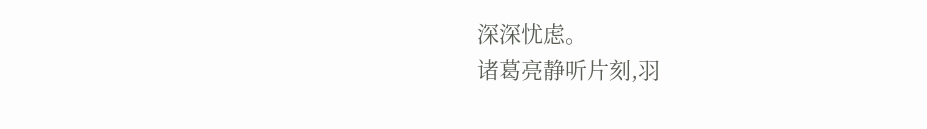深深忧虑。
诸葛亮静听片刻,羽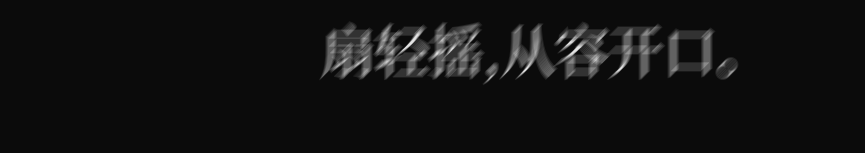扇轻摇,从容开口。